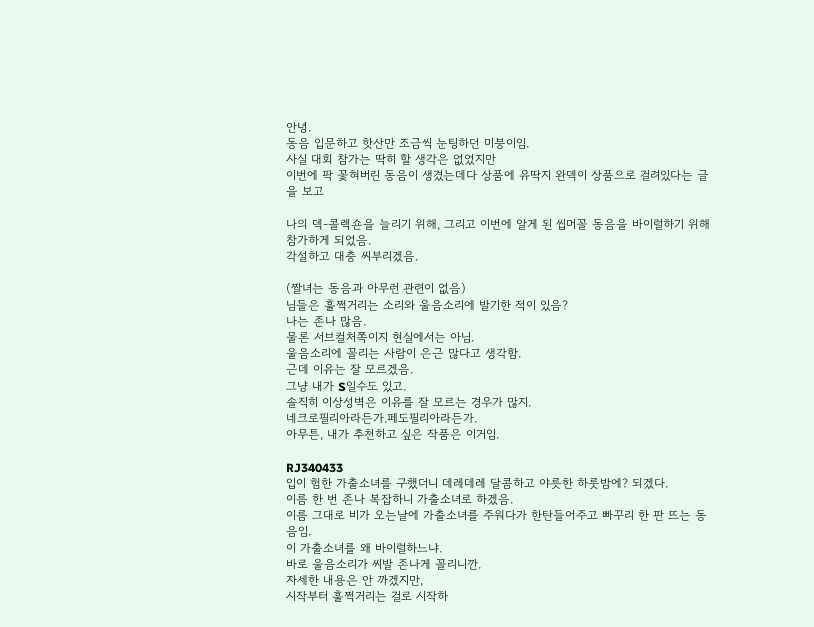안녕.
동음 입문하고 핫산만 조금씩 눈팅하던 미붕이임.
사실 대회 참가는 딱히 할 생각은 없었지만
이번에 팍 꽃혀버린 동음이 생겼는데다 상품에 유딱지 완덱이 상품으로 걸려있다는 글을 보고

나의 덱-콜렉숀을 늘리기 위해, 그리고 이번에 알게 된 씹머꼴 동음을 바이럴하기 위해 참가하게 되었음.
각설하고 대충 씨부리겠음.

(짤녀는 동음과 아무런 관련이 없음)
님들은 훌쩍거리는 소리와 울음소리에 발기한 적이 있음?
나는 존나 많음.
물론 서브컬처쪽이지 현실에서는 아님.
울음소리에 꼴리는 사람이 은근 많다고 생각함.
근데 이유는 잘 모르겠음.
그냥 내가 S일수도 있고.
솔직히 이상성벽은 이유를 잘 모르는 경우가 많지.
네크로필리아라든가.페도필리아라든가.
아무튼, 내가 추천하고 싶은 작품은 이거임.

RJ340433
입이 험한 가출소녀를 구했더니 데레데레 달콤하고 야릇한 하룻밤에? 되겠다.
이름 한 번 존나 복잡하니 가출소녀로 하겠음.
이름 그대로 비가 오는날에 가출소녀를 주워다가 한탄들어주고 빠꾸리 한 판 뜨는 동음임.
이 가출소녀를 왜 바이럴하느냐.
바로 울음소리가 씨발 존나게 꼴리니깐.
자세한 내용은 안 까겠지만,
시작부터 훌쩍거리는 걸로 시작하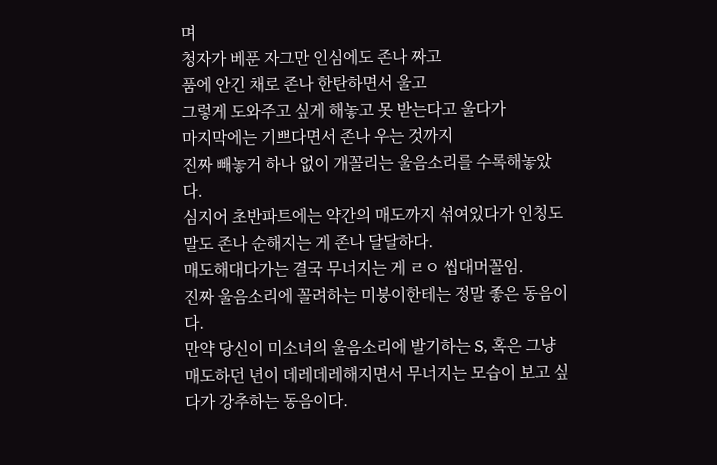며
청자가 베푼 자그만 인심에도 존나 짜고
품에 안긴 채로 존나 한탄하면서 울고
그렇게 도와주고 싶게 해놓고 못 받는다고 울다가
마지막에는 기쁘다면서 존나 우는 것까지
진짜 빼놓거 하나 없이 개꼴리는 울음소리를 수록해놓았다.
심지어 초반파트에는 약간의 매도까지 섞여있다가 인칭도 말도 존나 순해지는 게 존나 달달하다.
매도해대다가는 결국 무너지는 게 ㄹㅇ 씹대머꼴임.
진짜 울음소리에 꼴려하는 미붕이한테는 정말 좋은 동음이다.
만약 당신이 미소녀의 울음소리에 발기하는 S, 혹은 그냥 매도하던 년이 데레데레해지면서 무너지는 모습이 보고 싶다가 강추하는 동음이다.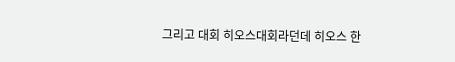그리고 대회 히오스대회라던데 히오스 한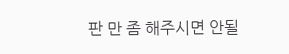판 만 좀 해주시면 안될